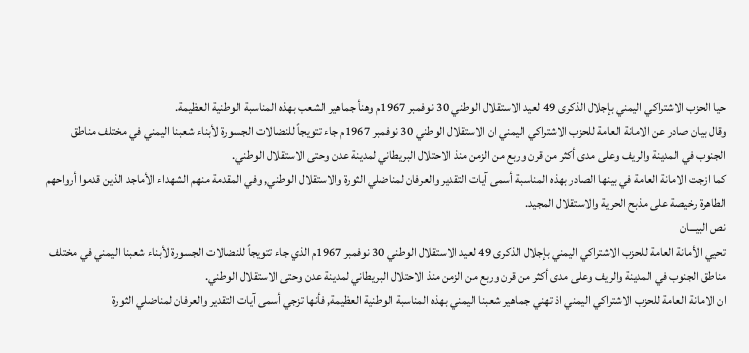حيا الحزب الاشتراكي اليمني بإجلال الذكرى 49 لعيد الاستقلال الوطني 30 نوفمبر 1967م وهنأ جماهير الشعب بهذه المناسبة الوطنية العظيمة.
وقال بيان صادر عن الامانة العامة للحزب الاشتراكي اليمني ان الاستقلال الوطني 30 نوفمبر 1967م جاء تتويجاً للنضالات الجسورة لأبناء شعبنا اليمني في مختلف مناطق الجنوب في المدينة والريف وعلى مدى أكثر من قرن وربع من الزمن منذ الاحتلال البريطاني لمدينة عدن وحتى الاستقلال الوطني.
كما ازجت الامانة العامة في بينها الصادر بهذه المناسبة أسمى آيات التقدير والعرفان لمناضلي الثورة والاستقلال الوطني, وفي المقدمة منهم الشهداء الأماجد الذين قدموا أرواحهم الطاهرة رخيصة على مذبح الحرية والاستقلال المجيد.
نص البيـــان
تحيي الأمانة العامة للحزب الاشتراكي اليمني بإجلال الذكرى 49 لعيد الاستقلال الوطني 30 نوفمبر 1967م الذي جاء تتويجاً للنضالات الجسورة لأبناء شعبنا اليمني في مختلف مناطق الجنوب في المدينة والريف وعلى مدى أكثر من قرن وربع من الزمن منذ الاحتلال البريطاني لمدينة عدن وحتى الاستقلال الوطني.
ان الامانة العامة للحزب الاشتراكي اليمني اذ تهني جماهير شعبنا اليمني بهذه المناسبة الوطنية العظيمة, فأنها تزجي أسمى آيات التقدير والعرفان لمناضلي الثورة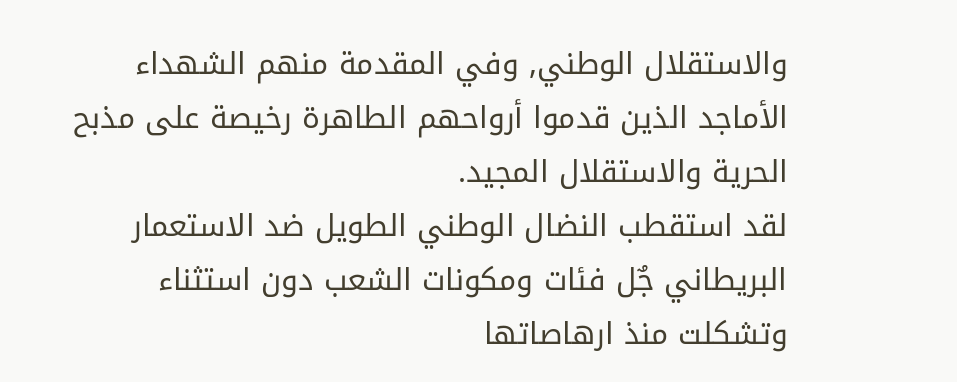والاستقلال الوطني, وفي المقدمة منهم الشهداء الأماجد الذين قدموا أرواحهم الطاهرة رخيصة على مذبح الحرية والاستقلال المجيد.
لقد استقطب النضال الوطني الطويل ضد الاستعمار البريطاني جٌل فئات ومكونات الشعب دون استثناء وتشكلت منذ ارهاصاتها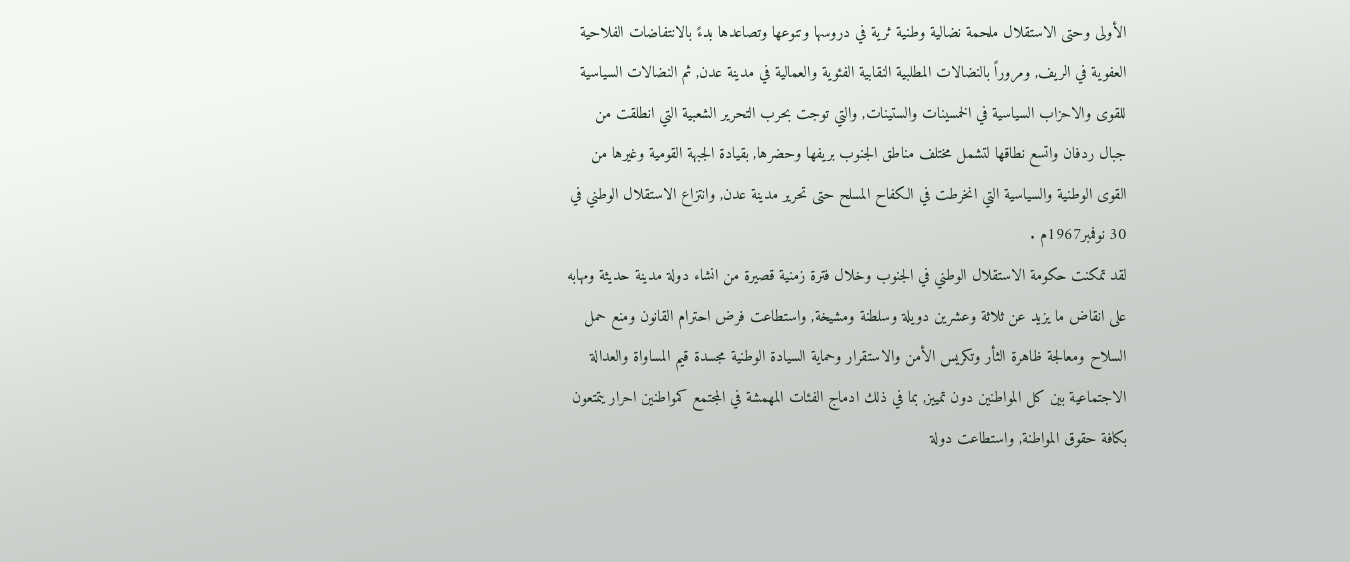الأولى وحتى الاستقلال ملحمة نضالية وطنية ثرية في دروسها وتنوعها وتصاعدها بدءً بالانتفاضات الفلاحية العفوية في الريف, ومروراً بالنضالات المطلبية النقابية الفئوية والعمالية في مدينة عدن, ثم النضالات السياسية للقوى والاحزاب السياسية في الخمسينات والستينات, والتي توجت بحرب التحرير الشعبية التي انطلقت من جبال ردفان واتسع نطاقها لتشمل مختلف مناطق الجنوب بريفها وحضرها, بقيادة الجبهة القومية وغيرها من القوى الوطنية والسياسية التي انخرطت في الكفاح المسلح حتى تحرير مدينة عدن, وانتزاع الاستقلال الوطني في 30 نوفمبر1967م .
لقد تمكنت حكومة الاستقلال الوطني في الجنوب وخلال فترة زمنية قصيرة من انشاء دولة مدينة حديثة ومهابه على انقاض ما يزيد عن ثلاثة وعشرين دويلة وسلطنة ومشيخة, واستطاعت فرض احترام القانون ومنع حمل السلاح ومعالجة ظاهرة الثأر وتكريس الأمن والاستقرار وحماية السيادة الوطنية مجسدة قيم المساواة والعدالة الاجتماعية بين كل المواطنين دون تمييز, بما في ذلك ادماج الفئات المهمشة في المجتمع كمواطنين احرار يتمتعون بكافة حقوق المواطنة, واستطاعت دولة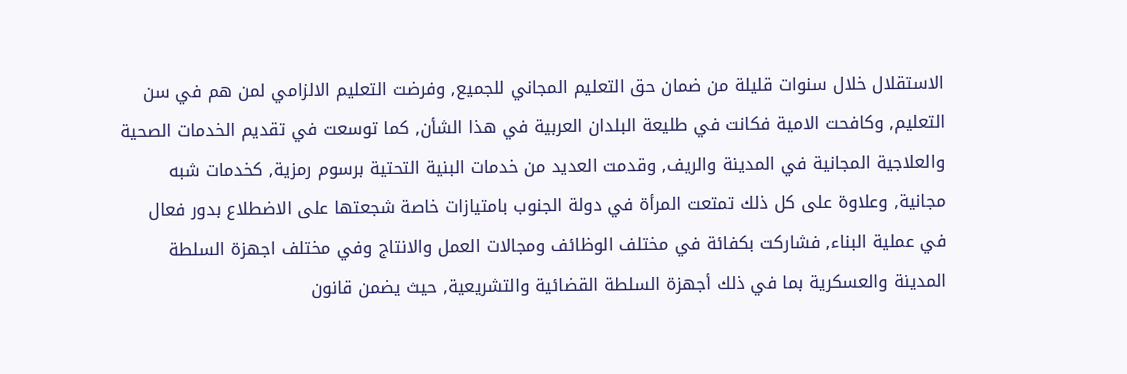الاستقلال خلال سنوات قليلة من ضمان حق التعليم المجاني للجميع, وفرضت التعليم الالزامي لمن هم في سن التعليم, وكافحت الامية فكانت في طليعة البلدان العربية في هذا الشأن, كما توسعت في تقديم الخدمات الصحية والعلاجية المجانية في المدينة والريف, وقدمت العديد من خدمات البنية التحتية برسوم رمزية, كخدمات شبه مجانية, وعلاوة على كل ذلك تمتعت المرأة في دولة الجنوب بامتيازات خاصة شجعتها على الاضطلاع بدور فعال في عملية البناء, فشاركت بكفائة في مختلف الوظائف ومجالات العمل والانتاج وفي مختلف اجهزة السلطة المدينة والعسكرية بما في ذلك أجهزة السلطة القضائية والتشريعية, حيث يضمن قانون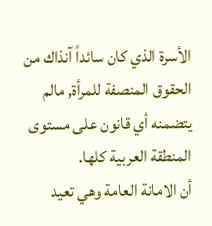الأسرة الذي كان سائداً آنذاك من الحقوق المنصفة للمرأة, مالم يتضمنه أي قانون على مستوى المنطقة العربية كلها.
أن الامانة العامة وهي تعيد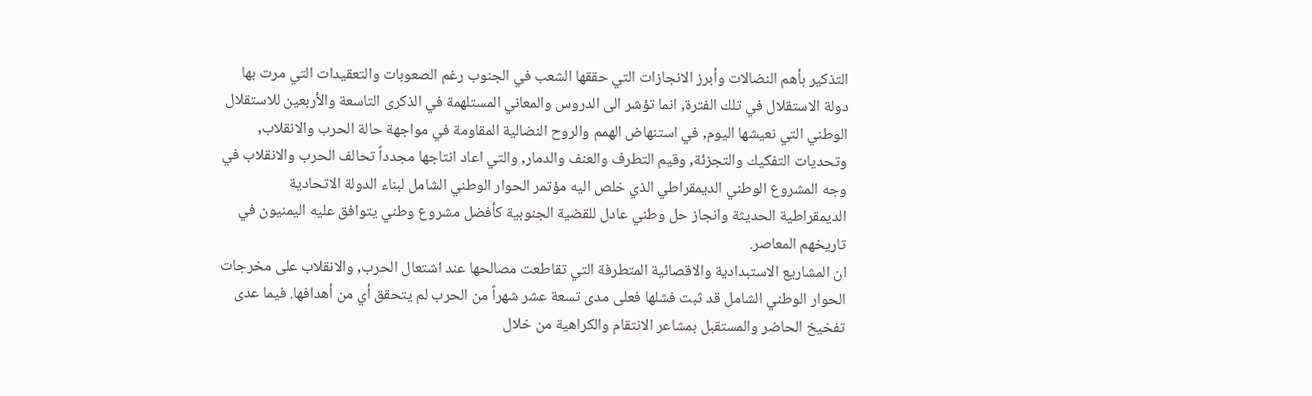التذكير بأهم النضالات وأبرز الانجازات التي حققها الشعب في الجنوب رغم الصعوبات والتعقيدات التي مرت بها دولة الاستقلال في تلك الفترة, انما تؤشر الى الدروس والمعاني المستلهمة في الذكرى التاسعة والأربعين للاستقلال الوطني التي نعيشها اليوم, في استنهاض الهمم والروح النضالية المقاومة في مواجهة حالة الحرب والانقلاب, وتحديات التفكيك والتجزئة, وقيم التطرف والعنف والدمار, والتي اعاد انتاجها مجدداً تحالف الحرب والانقلاب في وجه المشروع الوطني الديمقراطي الذي خلص اليه مؤتمر الحوار الوطني الشامل لبناء الدولة الاتحادية الديمقراطية الحديثة وانجاز حل وطني عادل للقضية الجنوبية كأفضل مشروع وطني يتوافق عليه اليمنيون في تاريخهم المعاصر.
ان المشاريع الاستبدادية والاقصائية المتطرفة التي تقاطعت مصالحها عند اشتعال الحرب, والانقلاب على مخرجات الحوار الوطني الشامل قد ثبت فشلها فعلى مدى تسعة عشر شهراً من الحرب لم يتحقق أي من أهدافها. فيما عدى تفخيخ الحاضر والمستقبل بمشاعر الانتقام والكراهية من خلال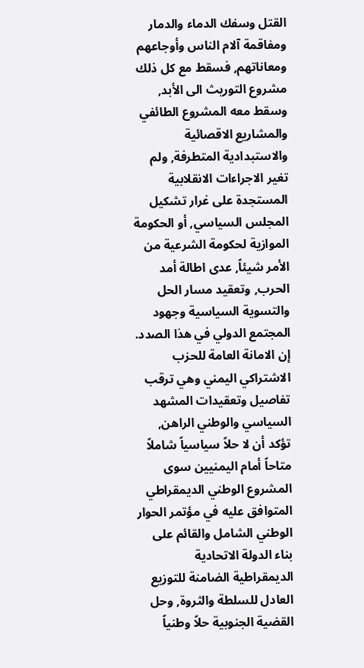القتل وسفك الدماء والدمار ومفاقمة آلام الناس وأوجاعهم ومعاناتهم, فسقط مع كل ذلك مشروع التوريث الى الأبد, وسقط معه المشروع الطائفي والمشاريع الاقصائية والاستبدادية المتطرفة, ولم تغير الاجراءات الانقلابية المستجدة على غرار تشكيل المجلس السياسي, أو الحكومة الموازية لحكومة الشرعية من الأمر شيئاً, عدى اطالة أمد الحرب, وتعقيد مسار الحل والتسوية السياسية وجهود المجتمع الدولي في هذا الصدد.
إن الامانة العامة للحزب الاشتراكي اليمني وهي ترقب تفاصيل وتعقيدات المشهد السياسي والوطني الراهن, تؤكد أن لا حلاً سياسياً شاملاً متاحاً أمام اليمنيين سوى المشروع الوطني الديمقراطي المتوافق عليه في مؤتمر الحوار الوطني الشامل والقائم على بناء الدولة الاتحادية الديمقراطية الضامنة للتوزيع العادل للسلطة والثروة, وحل القضية الجنوبية حلاً وطنياً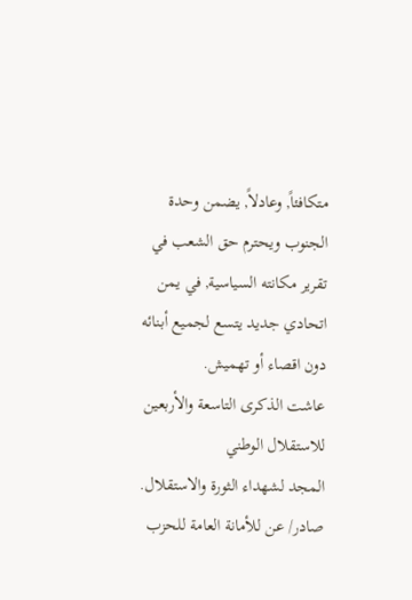متكافئاً, وعادلاً, يضمن وحدة الجنوب ويحترم حق الشعب في تقرير مكانته السياسية, في يمن اتحادي جديد يتسع لجميع أبنائه دون اقصاء أو تهميش.
عاشت الذكرى التاسعة والأربعين للاستقلال الوطني
المجد لشهداء الثورة والاستقلال.
صادر/ عن للأمانة العامة للحزب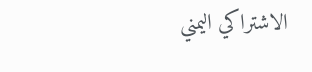الاشتراكي اليمني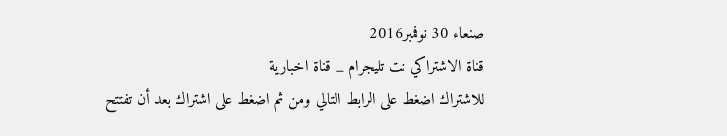صنعاء 30 نوفمبر2016
قناة الاشتراكي نت تليجرام _ قناة اخبارية
للاشتراك اضغط على الرابط التالي ومن ثم اضغط على اشتراك بعد أن تفتتح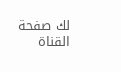لك صفحة القناة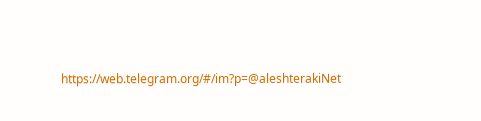https://web.telegram.org/#/im?p=@aleshterakiNet